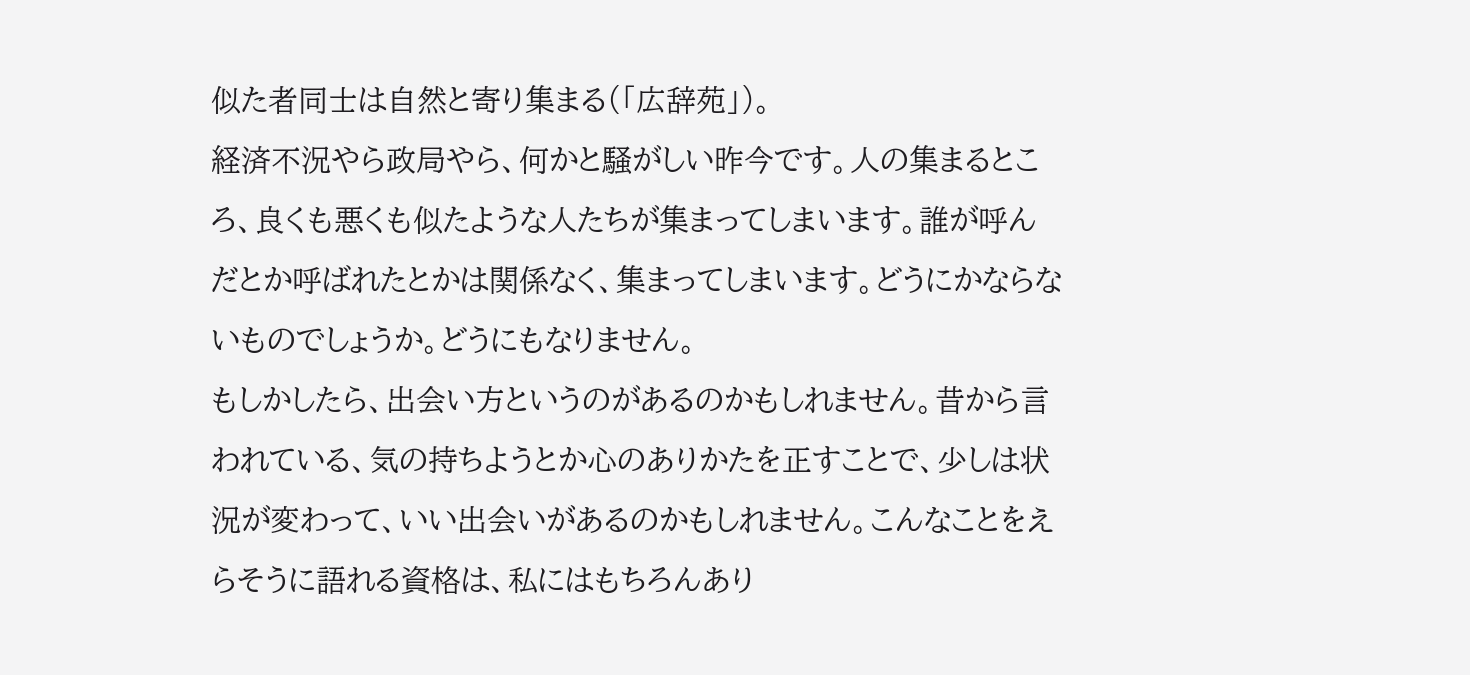似た者同士は自然と寄り集まる(「広辞苑」)。
経済不況やら政局やら、何かと騒がしい昨今です。人の集まるところ、良くも悪くも似たような人たちが集まってしまいます。誰が呼んだとか呼ばれたとかは関係なく、集まってしまいます。どうにかならないものでしょうか。どうにもなりません。
もしかしたら、出会い方というのがあるのかもしれません。昔から言われている、気の持ちようとか心のありかたを正すことで、少しは状況が変わって、いい出会いがあるのかもしれません。こんなことをえらそうに語れる資格は、私にはもちろんあり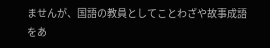ませんが、国語の教員としてことわざや故事成語をあ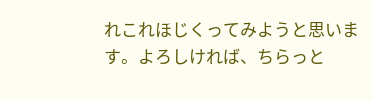れこれほじくってみようと思います。よろしければ、ちらっと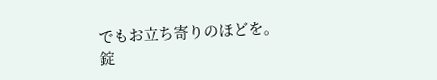でもお立ち寄りのほどを。
錠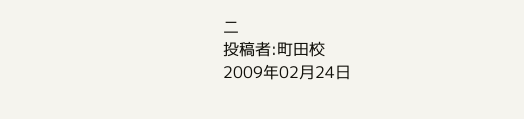二
投稿者:町田校
2009年02月24日